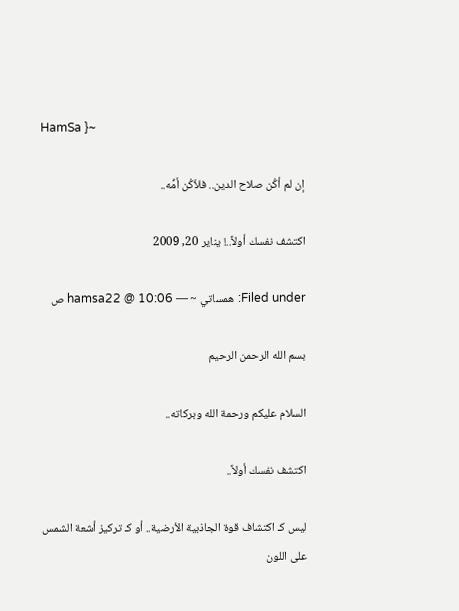HamSa }~

إن لم أكُن صلاح الدين.. فلأكُن أمُّه..

اكتشف نفسك أولاً..! يناير 20, 2009

Filed under: همساتي ~ — hamsa22 @ 10:06 ص

بسم الله الرحمن الرحيم

السلام عليكم ورحمة الله وبركاته..

اكتشف نفسك أولاً..

ليس كـ اكتشاف قوة الجاذبية الأرضية.. أو كـ تركيز أشعة الشمس على اللون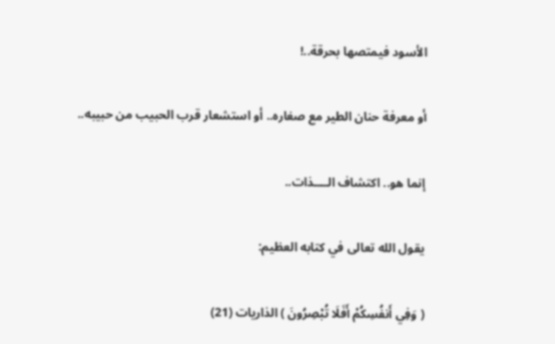الأسود فيمتصها بحرقة..!

أو معرفة حنان الطير مع صغاره.. أو استشعار قرب الحبيب من حبيبه..

إنما هو.. اكتشاف الــــذات..

يقول الله تعالى في كتابه العظيم:

( وَفِي أَنفُسِكُمْ أَفَلَا تُبْصِرُونَ ) الذاريات (21)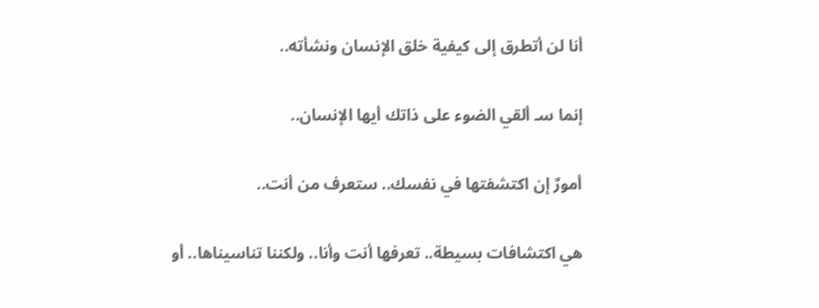أنا لن أتطرق إلى كيفية خلق الإنسان ونشأته..

إنما سـ ألقي الضوء على ذاتك أيها الإنسان..

أمورٌ إن اكتشفتها في نفسك.. ستعرف من أنت..

هي اكتشافات بسيطة.. تعرفها أنت وأنا.. ولكننا تناسيناها.. أو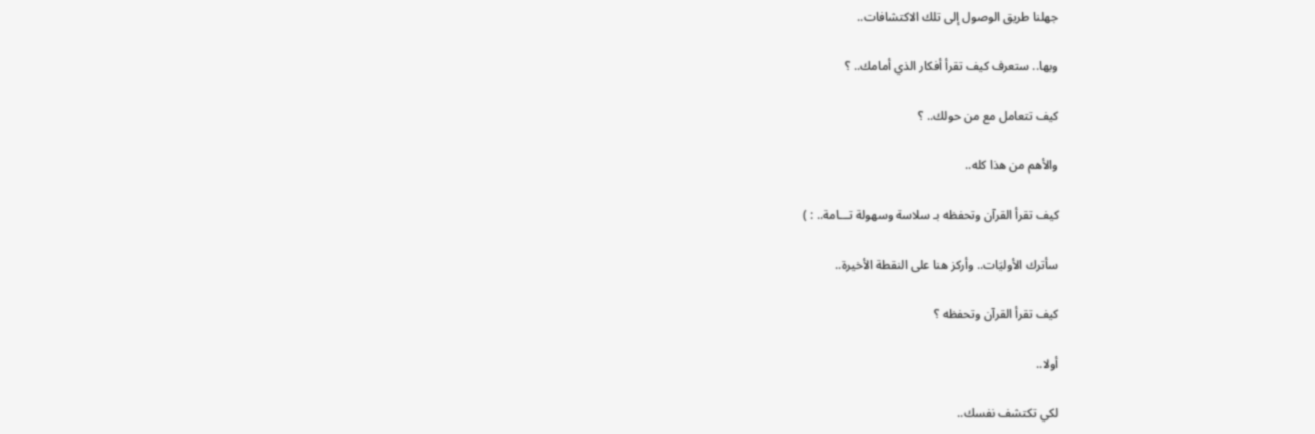جهلنا طريق الوصول إلى تلك الاكتشافات..

وبها.. ستعرف كيف تقرأ أفكار الذي أمامك.. ؟

كيف تتعامل مع من حولك.. ؟

والأهم من هذا كله..

كيف تقرأ القرآن وتحفظه بـ سلاسة وسهولة تـــامة.. : )

سأترك الأوليَات.. وأركز هنا على النقطة الأخيرة..

كيف تقرأ القرآن وتحفظه ؟

أولا..

لكي تكتشف نفسك..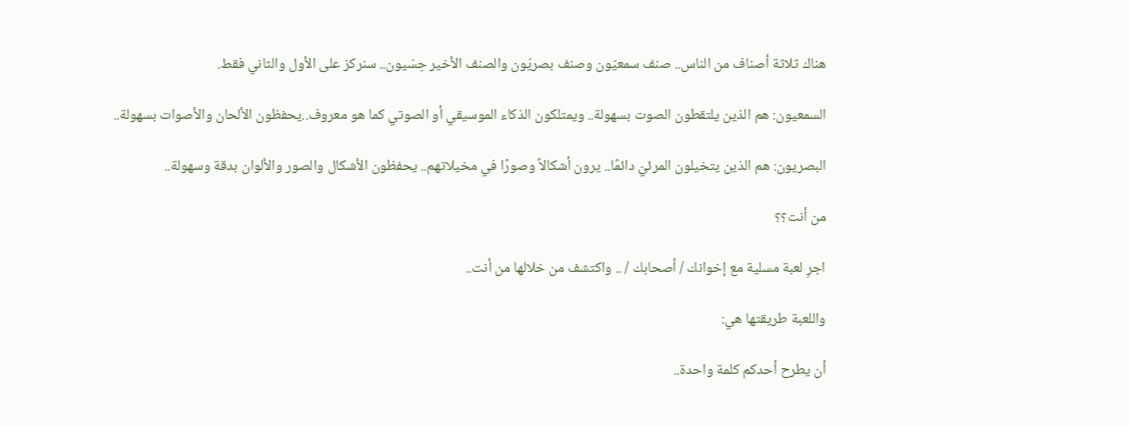هناك ثلاثة أصناف من الناس.. صنف سمعيّون وصنف بصريّون والصنف الأخير حِسّيون.. سنركز على الأول والثاني فقط.

السمعيون: هم الذين يلتقطون الصوت بسهولة.. ويمتلكون الذكاء الموسيقي أو الصوتي كما هو معروف..يحفظون الألحان والأصوات بسهولة..

البصريون: هم الذين يتخيلون المرئيّ دائمًا.. يرون أشكالاً وصورًا في مخيلاتهم.. يحفظون الأشكال والصور والألوان بدقة وسهولة..

من أنت؟؟

اجرِ لعبة مسلية مع إخوانك / أصحابك / .. واكتشف من خلالها من أنت..

واللعبة طريقتها هي:

أن يطرح أحدكم كلمة واحدة..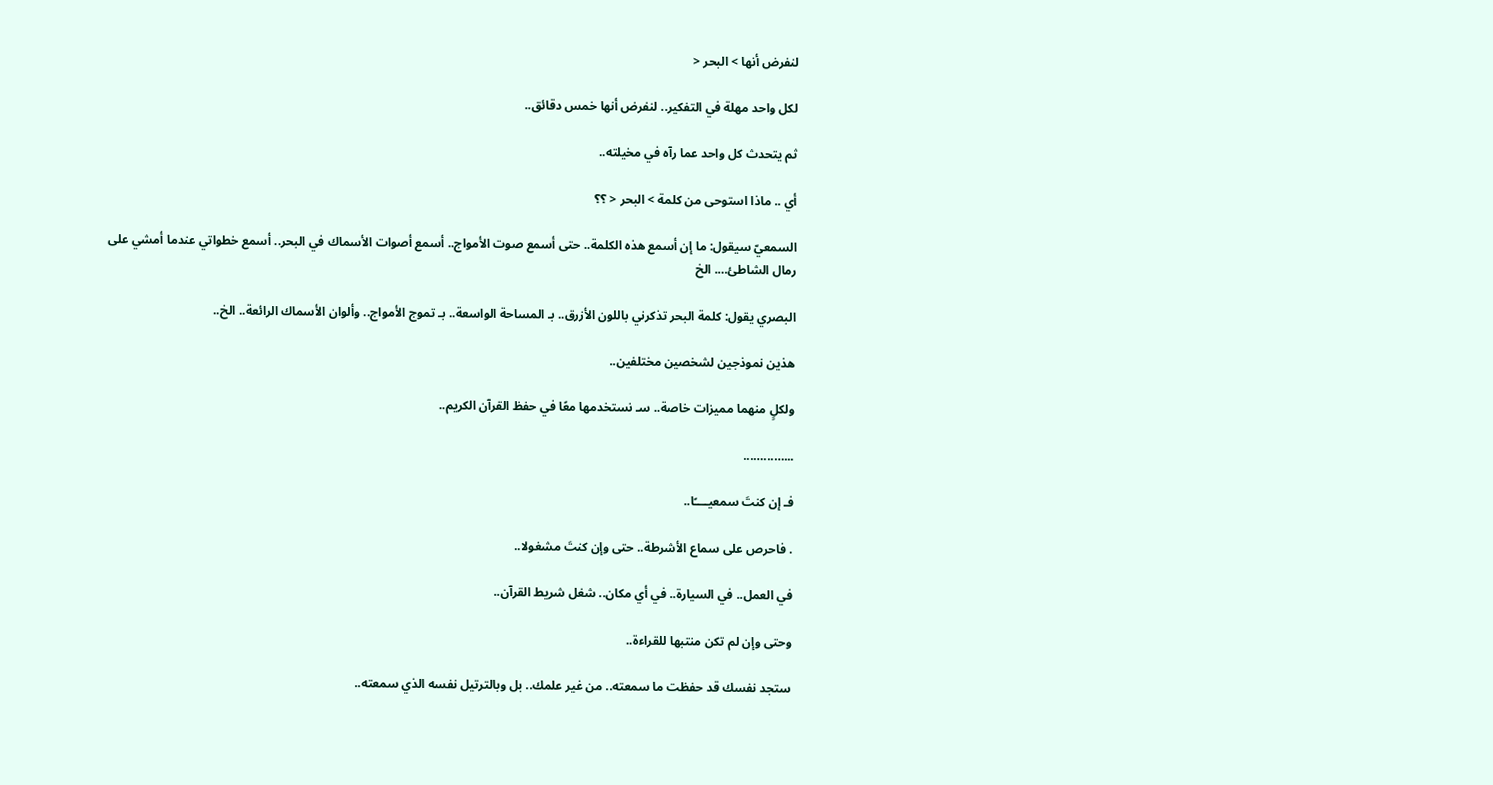لنفرض أنها > البحر <

لكل واحد مهلة في التفكير.. لنفرض أنها خمس دقائق..

ثم يتحدث كل واحد عما رآه في مخيلته..

أي .. ماذا استوحى من كلمة > البحر < ؟؟

السمعيّ سيقول: ما إن أسمع هذه الكلمة.. حتى أسمع صوت الأمواج.. أسمع أصوات الأسماك في البحر.. أسمع خطواتي عندما أمشي على رمال الشاطئ…. الخ

البصري يقول: كلمة البحر تذكرني باللون الأزرق.. بـ المساحة الواسعة.. بـ تموج الأمواج.. وألوان الأسماك الرائعة.. الخ..

هذين نموذجين لشخصين مختلفين..

ولكلٍ منهما مميزات خاصة.. سـ نستخدمها معًا في حفظ القرآن الكريم..

...…...…...

فـ إن كنتَ سمعيــــًا..

. فاحرص على سماع الأشرطة.. حتى وإن كنتَ مشغولا..

في العمل.. في السيارة.. في أي مكان.. شغل شريط القرآن..

وحتى وإن لم تكن منتبها للقراءة..

ستجد نفسك قد حفظت ما سمعته.. من غير علمك.. بل وبالترتيل نفسه الذي سمعته..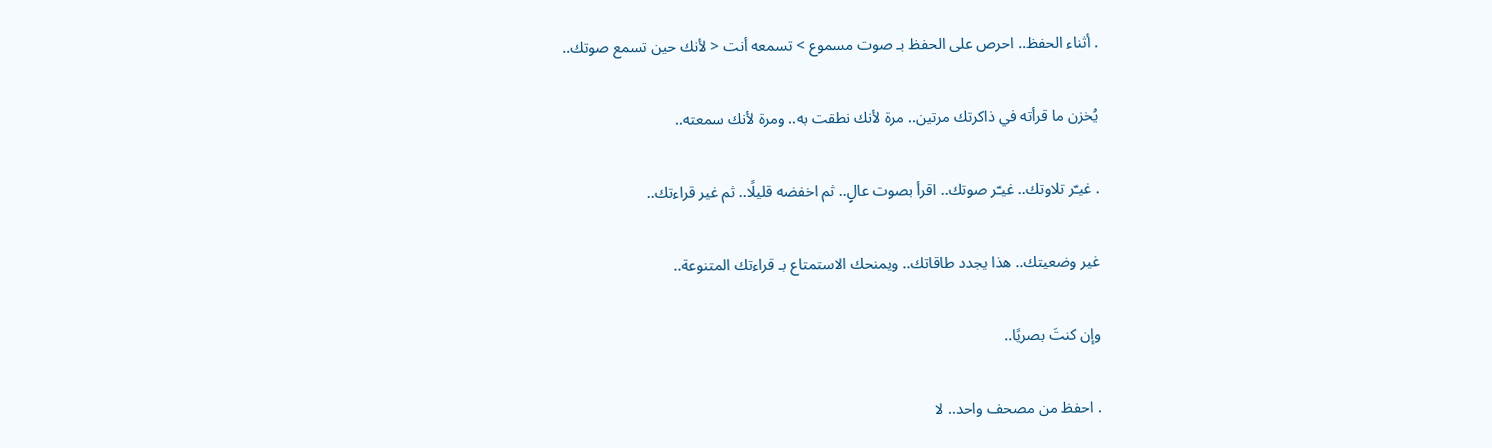. أثناء الحفظ.. احرص على الحفظ بـ صوت مسموع > تسمعه أنت < لأنك حين تسمع صوتك..

يُخزن ما قرأته في ذاكرتك مرتين.. مرة لأنك نطقت به.. ومرة لأنك سمعته..

. غيـّر تلاوتك.. غيـّر صوتك.. اقرأ بصوت عالٍ.. ثم اخفضه قليلًا.. ثم غير قراءتك..

غير وضعيتك.. هذا يجدد طاقاتك.. ويمنحك الاستمتاع بـ قراءتك المتنوعة..

وإن كنتَ بصريًا..

. احفظ من مصحف واحد.. لا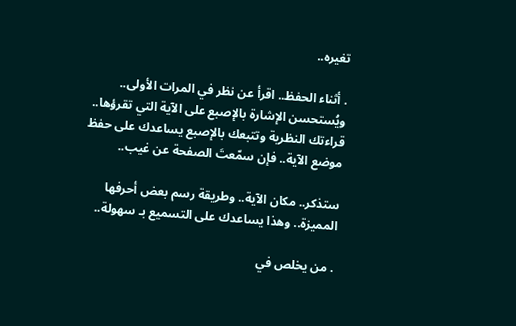تغيره..

. أثناء الحفظ.. اقرأ عن نظر في المرات الأولى.. ويُستحسن الإشارة بالإصبع على الآية التي تقرؤها..
قراءتك النظرية وتتبعك بالإصبع يساعدك على حفظ موضع الآية.. فإن سمّعتَ الصفحة عن غيب..

ستذكر.. مكان الآية.. وطريقة رسم بعض أحرفها المميزة.. وهذا يساعدك على التسميع بـ سهولة..

. من يخلص في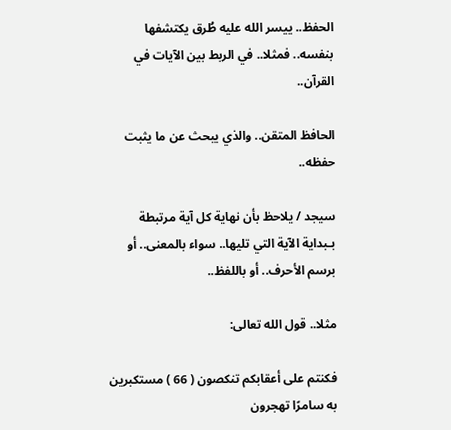الحفظ.. ييسر الله عليه طُرق يكتشفها بنفسه.. فمثلا.. في الربط بين الآيات في القرآن..

الحافظ المتقن.. والذي يبحث عن ما يثبت حفظه..

سيجد / يلاحظ بأن نهاية كل آية مرتبطة بـبداية الآية التي تليها.. سواء بالمعنى.. أو برسم الأحرف.. أو باللفظ..

مثلا.. قول الله تعالى:

فكنتم على أعقابكم تنكصون ( 66 ) مستكبرين به سامرًا تهجرون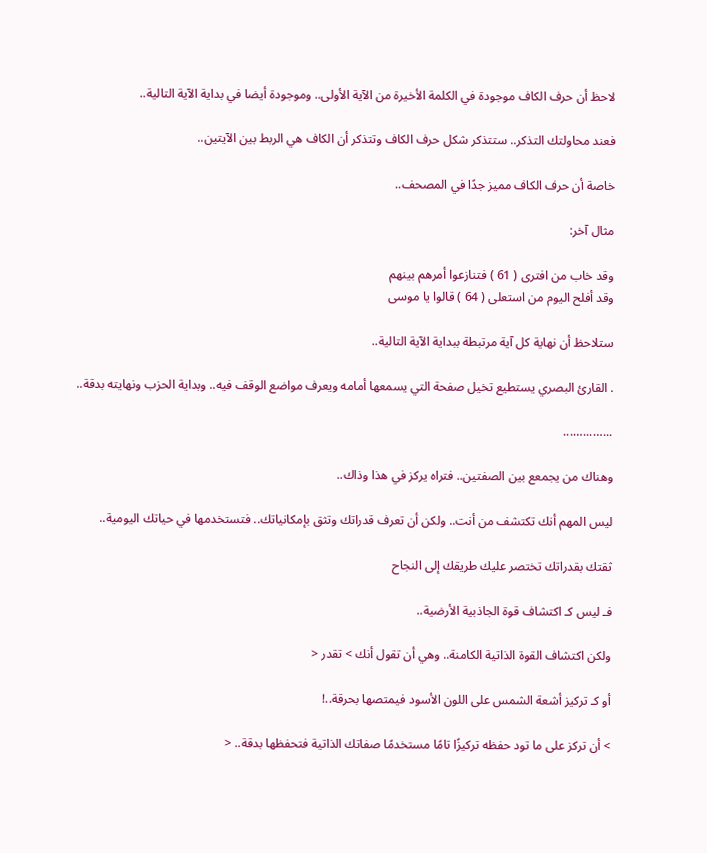لاحظ أن حرف الكاف موجودة في الكلمة الأخيرة من الآية الأولى.. وموجودة أيضا في بداية الآية التالية..

فعند محاولتك التذكر.. ستتذكر شكل حرف الكاف وتتذكر أن الكاف هي الربط بين الآيتين..

خاصة أن حرف الكاف مميز جدًا في المصحف..

مثال آخر:

وقد خاب من افترى ( 61 ) فتنازعوا أمرهم بينهم
وقد أفلح اليوم من استعلى ( 64 ) قالوا يا موسى

ستلاحظ أن نهاية كل آية مرتبطة ببداية الآية التالية..

. القارئ البصري يستطيع تخيل صفحة التي يسمعها أمامه ويعرف مواضع الوقف فيه.. وبداية الحزب ونهايته بدقة..

...…...…...

وهناك من يجمعع بين الصفتين.. فتراه يركز في هذا وذاك..

ليس المهم أنك تكتشف من أنت.. ولكن أن تعرف قدراتك وتثق بإمكانياتك.. فتستخدمها في حياتك اليومية..

ثقتك بقدراتك تختصر عليك طريقك إلى النجاح

فـ ليس كـ اكتشاف قوة الجاذبية الأرضية..

ولكن اكتشاف القوة الذاتية الكامنة.. وهي أن تقول أنك > تقدر <

أو كـ تركيز أشعة الشمس على اللون الأسود فيمتصها بحرقة..!

> أن تركز على ما تود حفظه تركيزًا تامًا مستخدمًا صفاتك الذاتية فتحفظها بدقة.. <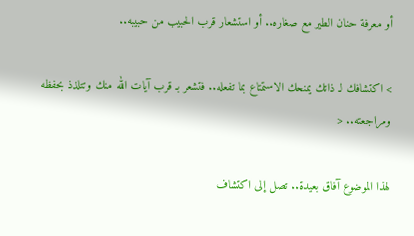أو معرفة حنان الطير مع صغاره.. أو استشعار قرب الحبيب من حبيبه..

> اكتشافك لـ ذاتك يمنحك الاستمتاع بما تفعله.. فتشعر بـ قرب آيات الله منك وتتلذذ بحفظه ومراجعته.. <

لهذا الموضوع آفاق بعيدة.. تصل إلى اكتشاف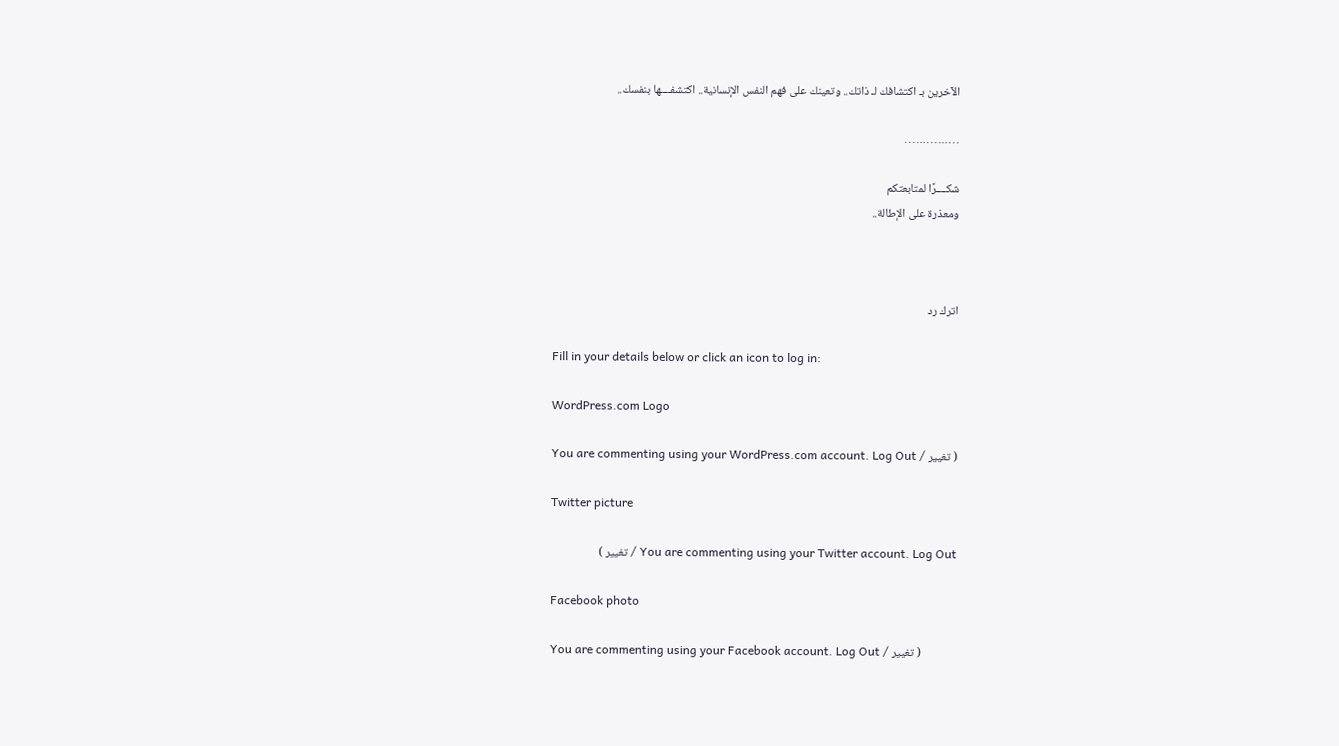الآخرين بـ اكتشافك لـ ذاتك.. وتعينك على فهم النفس الإنسانية.. اكتشفــــها بنفسك..

...…...…...

شكــــرًا لمتابعتكم
ومعذرة على الإطالة..



اترك رد

Fill in your details below or click an icon to log in:

WordPress.com Logo

You are commenting using your WordPress.com account. Log Out / تغيير )

Twitter picture

You are commenting using your Twitter account. Log Out / تغيير )

Facebook photo

You are commenting using your Facebook account. Log Out / تغيير )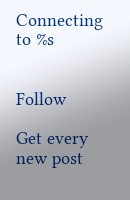Connecting to %s


Follow

Get every new post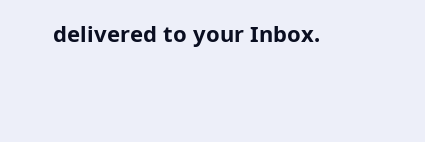delivered to your Inbox.